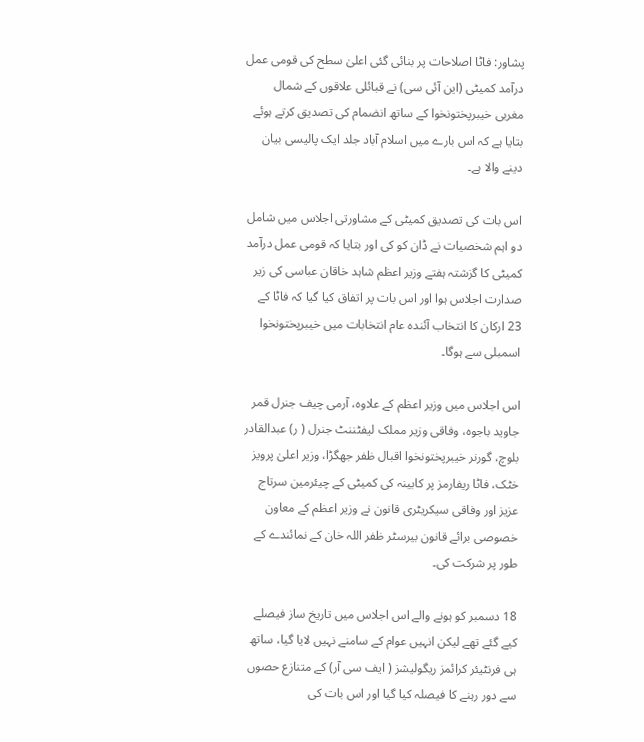پشاور: فاٹا اصلاحات پر بنائی گئی اعلیٰ سطح کی قومی عمل درآمد کمیٹی (این آئی سی) نے قبائلی علاقوں کے شمال مغربی خیبرپختونخوا کے ساتھ انضمام کی تصدیق کرتے ہوئے بتایا ہے کہ اس بارے میں اسلام آباد جلد ایک پالیسی بیان دینے والا ہے۔

اس بات کی تصدیق کمیٹی کے مشاورتی اجلاس میں شامل دو اہم شخصیات نے ڈان کو کی اور بتایا کہ قومی عمل درآمد کمیٹی کا گزشتہ ہفتے وزیر اعظم شاہد خاقان عباسی کی زیر صدارت اجلاس ہوا اور اس بات پر اتفاق کیا گیا کہ فاٹا کے 23 ارکان کا انتخاب آئندہ عام انتخابات میں خیبرپختونخوا اسمبلی سے ہوگا۔

اس اجلاس میں وزیر اعظم کے علاوہ، آرمی چیف جنرل قمر جاوید باجوہ، وفاقی وزیر مملک لیفٹننٹ جنرل ( ر) عبدالقادر بلوچ، گورنر خیبرپختونخوا اقبال ظفر جھگڑا، وزیر اعلیٰ پرویز خٹک، فاٹا ریفارمز پر کابینہ کی کمیٹی کے چیئرمین سرتاج عزیز اور وفاقی سیکریٹری قانون نے وزیر اعظم کے معاون خصوصی برائے قانون بیرسٹر ظفر اللہ خان کے نمائندے کے طور پر شرکت کی۔

18 دسمبر کو ہونے والے اس اجلاس میں تاریخ ساز فیصلے کیے گئے تھے لیکن انہیں عوام کے سامنے نہیں لایا گیا، ساتھ ہی فرنٹیئر کرائمز ریگولیشز ( ایف سی آر) کے متنازع حصوں سے دور رہنے کا فیصلہ کیا گیا اور اس بات کی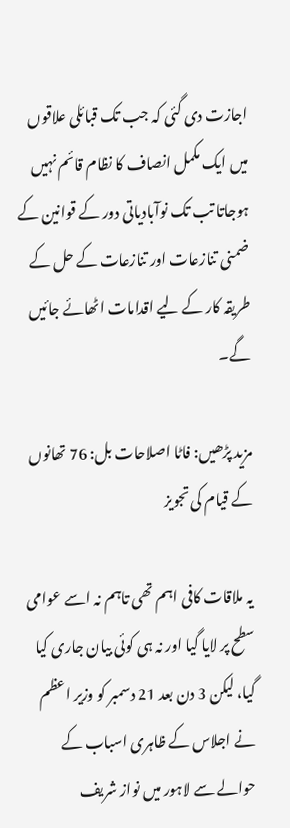اجازت دی گئی کہ جب تک قبائلی علاقوں میں ایک مکمل انصاف کا نظام قائم نہیں ہوجاتا تب تک نوآبادیاتی دور کے قوانین کے ضمنی تنازعات اور تنازعات کے حل کے طریقہ کار کے لیے اقدامات اٹھائے جائیں گے۔

مزید پڑھیں: فاٹا اصلاحات بل: 76 تھانوں کے قیام کی تجویز

یہ ملاقات کافی اہم تھی تاہم نہ اسے عوامی سطح پر لایا گیا اور نہ ہی کوئی بیان جاری کیا گیا، لیکن 3 دن بعد 21 دسمبر کو وزیر اعظم نے اجلاس کے ظاہری اسباب کے حوالے سے لاہور میں نواز شریف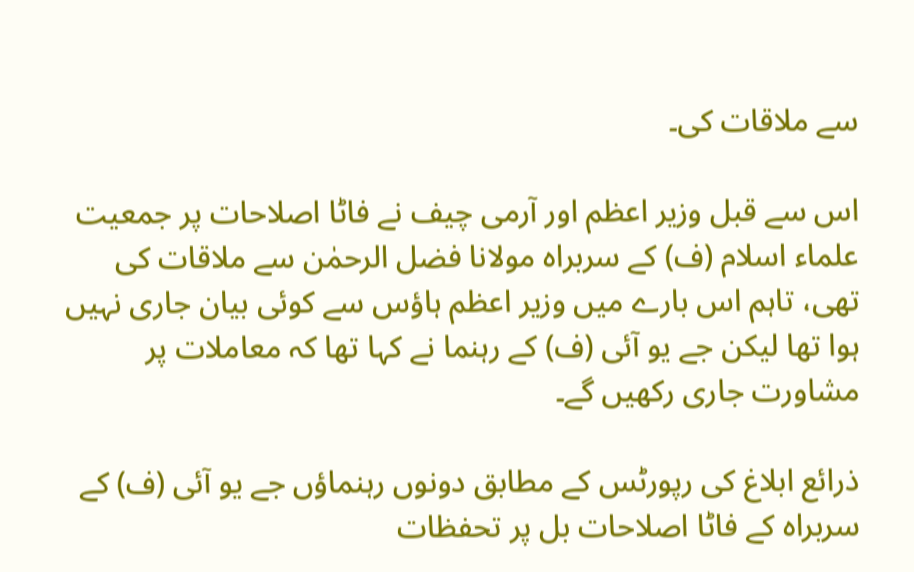سے ملاقات کی۔

اس سے قبل وزیر اعظم اور آرمی چیف نے فاٹا اصلاحات پر جمعیت علماء اسلام (ف) کے سربراہ مولانا فضل الرحمٰن سے ملاقات کی تھی، تاہم اس بارے میں وزیر اعظم ہاؤس سے کوئی بیان جاری نہیں ہوا تھا لیکن جے یو آئی (ف) کے رہنما نے کہا تھا کہ معاملات پر مشاورت جاری رکھیں گے۔

ذرائع ابلاغ کی رپورٹس کے مطابق دونوں رہنماؤں جے یو آئی (ف) کے سربراہ کے فاٹا اصلاحات بل پر تحفظات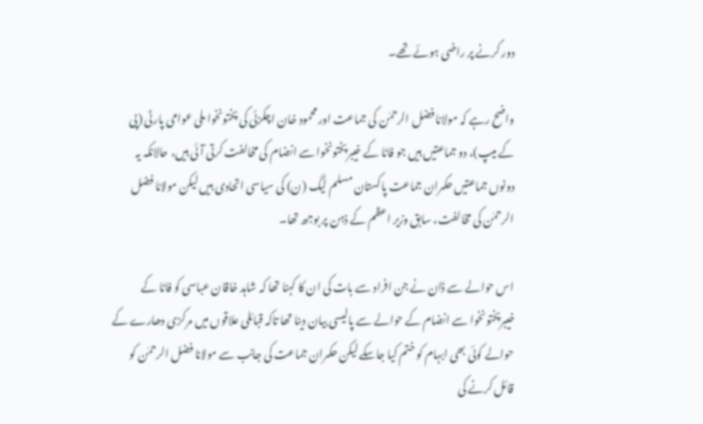دور کرنے پر راضی ہوئے تھے۔

واضح رہے کہ مولانا فضل الرحمٰن کی جماعت اور محمود خان اچکزئی کی پختونخوا ملی عوامی پارٹی (پی کے میپ)، دو جماعتیں ہیں جو فاٹا کے خیبرپختونخوا سے انضام کی مخالفت کرتی آئی ہیں، حالانکہ یہ دونوں جماعتیں حکمران جماعت پاکستان مسلم لیگ (ن) کی سیاسی اتحادی ہیں لیکن مولانا فضل الرحمٰن کی مخالفت، سابق وزیر اعظم کے ذہن پر بوجھ تھا۔

اس حوالے سے ڈان نے جن افراد سے بات کی ان کا کہنا تھا کہ شاہد خاقان عباسی کو فاٹا کے خیبرپختونخوا سے انضام کے حوالے سے پالیسی بیان دینا تھا تاکہ قبائلی علاقوں میں مرکزی دھارے کے حوالے کوئی بھی ابہام کو ختم کیا جاسکے لیکن حکمران جماعت کی جانب سے مولانا فضل الرحمٰن کو قائل کرنے کی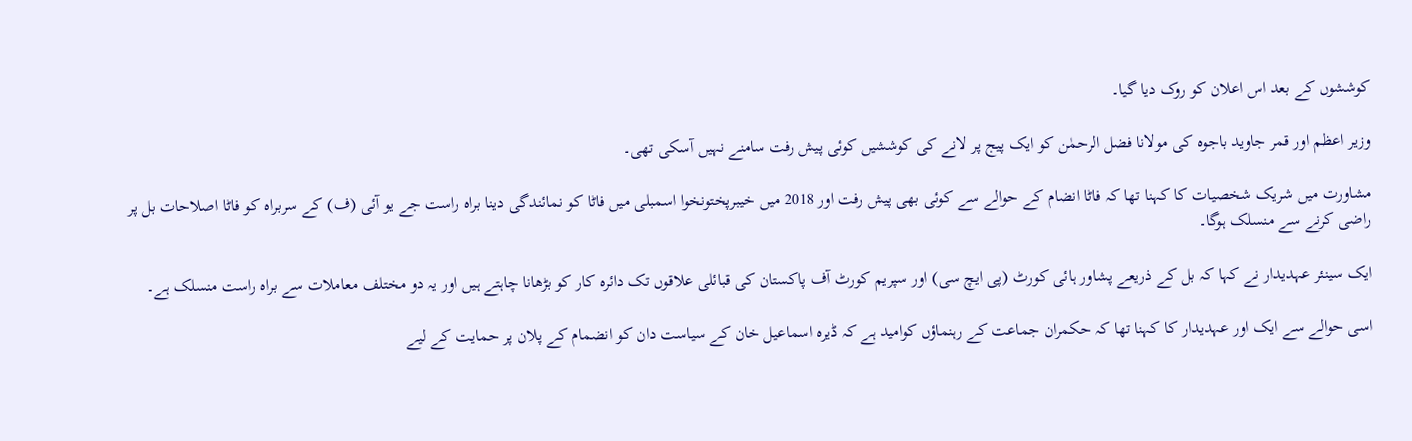کوششوں کے بعد اس اعلان کو روک دیا گیا۔

وزیر اعظم اور قمر جاوید باجوہ کی مولانا فضل الرحمٰن کو ایک پیج پر لانے کی کوششیں کوئی پیش رفت سامنے نہیں آسکی تھی۔

مشاورت میں شریک شخصیات کا کہنا تھا کہ فاٹا انضام کے حوالے سے کوئی بھی پیش رفت اور 2018 میں خیبرپختونخوا اسمبلی میں فاٹا کو نمائندگی دینا براہ راست جے یو آئی (ف) کے سربراہ کو فاٹا اصلاحات بل پر راضی کرنے سے منسلک ہوگا۔

ایک سینئر عہدیدار نے کہا کہ بل کے ذریعے پشاور ہائی کورٹ (پی ایچ سی) اور سپریم کورٹ آف پاکستان کی قبائلی علاقوں تک دائرہ کار کو بڑھانا چاہتے ہیں اور یہ دو مختلف معاملات سے براہ راست منسلک ہے۔

اسی حوالے سے ایک اور عہدیدار کا کہنا تھا کہ حکمران جماعت کے رہنماؤں کوامید ہے کہ ڈیرہ اسماعیل خان کے سیاست دان کو انضمام کے پلان پر حمایت کے لیے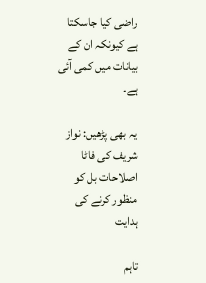راضی کیا جاسکتا ہے کیونکہ ان کے بیانات میں کمی آئی ہے۔

یہ بھی پڑھیں: نواز شریف کی فاٹا اصلاحات بل کو منظور کرنے کی ہدایت

تاہم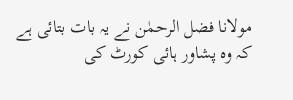مولانا فضل الرحمٰن نے یہ بات بتائی ہے کہ وہ پشاور ہائی کورٹ کی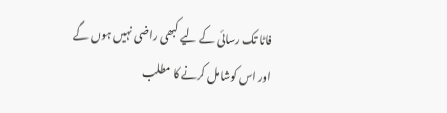فاٹا تک رسائی کے لیے کبھی راضی نہیں ہوں گے اور اس کوشامل کرنے کا مطلب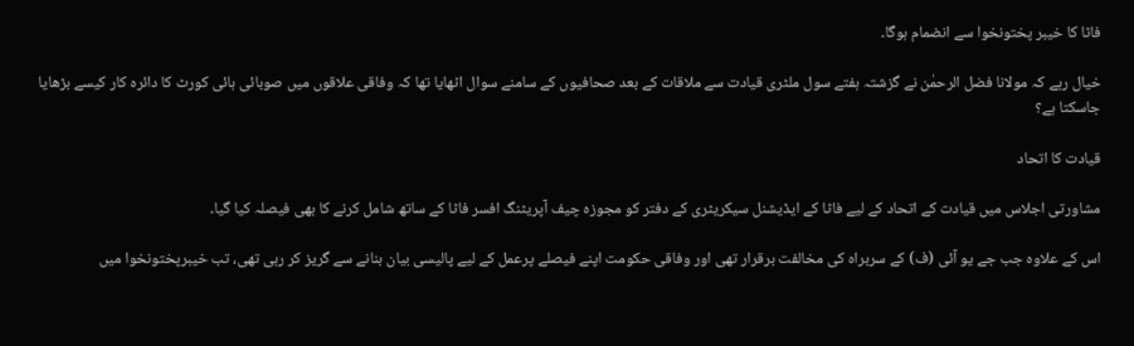فاٹا کا خیبر پختونخوا سے انضمام ہوگا۔

خیال رہے کہ مولانا فضل الرحمٰن نے گزشتہ ہفتے سول ملٹری قیادت سے ملاقات کے بعد صحافیوں کے سامنے سوال اٹھایا تھا کہ وفاقی علاقوں میں صوبائی ہائی کورٹ کا دائرہ کار کیسے بڑھایا جاسکتا ہے؟

قیادت کا اتحاد

مشاورتی اجلاس میں قیادت کے اتحاد کے لیے فاٹا کے ایڈیشنل سیکریٹری کے دفتر کو مجوزہ چیف آپریٹنگ افسر فاٹا کے ساتھ شامل کرنے کا بھی فیصلہ کیا گیا۔

اس کے علاوہ جب جے یو آئی (ف) کے سربراہ کی مخالفت برقرار تھی اور وفاقی حکومت اپنے فیصلے پرعمل کے لیے پالیسی بیان بنانے سے گریز کر رہی تھی، تب خیبرپختونخوا میں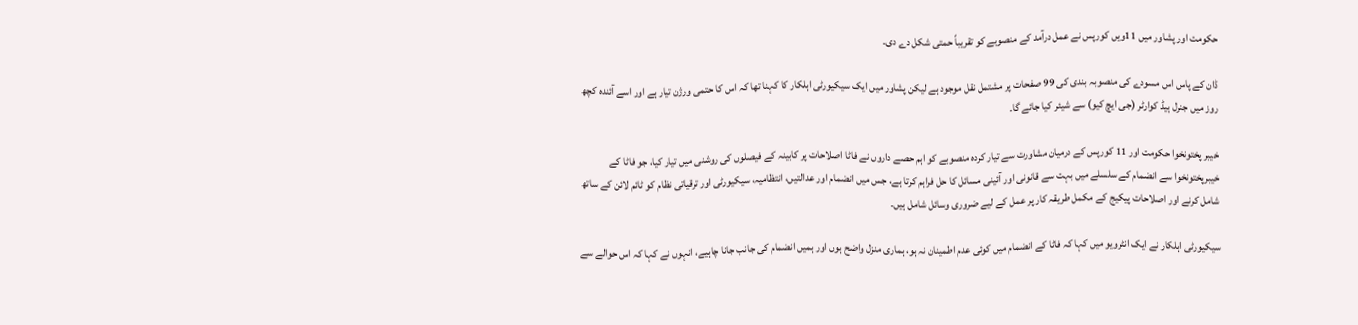حکومت اور پشاور میں 11ویں کورپس نے عمل درآمد کے منصوبے کو تقریباً حمتی شکل دے دی۔

ڈان کے پاس اس مسودے کی منصوبہ بندی کی 99 صفحات پر مشتمل نقل موجود ہے لیکن پشاور میں ایک سیکیورٹی اہلکار کا کہنا تھا کہ اس کا حتمی ورژن تیار ہے اور اسے آئندہ کچھ روز میں جنرل ہیڈ کوارٹر (جی ایچ کیو) سے شیئر کیا جائے گا۔

خیبر پختونخوا حکومت اور 11 کورپس کے درمیان مشاورت سے تیار کردہ منصوبے کو اہم حصے داروں نے فاٹا اصلاحات پر کابینہ کے فیصلوں کی روشنی میں تیار کیا، جو فاٹا کے خیبرپختونخوا سے انضمام کے سلسلے میں بہت سے قانونی اور آئینی مسائل کا حل فراہم کرتا ہے، جس میں انضمام اور عدالتیں، انتظامیہ، سیکیورٹی اور ترقیاتی نظام کو ٹائم لائن کے ساتھ شامل کرنے اور اصلاحات پیکیج کے مکمل طریقہ کار پر عمل کے لیے ضروری وسائل شامل ہیں۔

سیکیورٹی اہلکار نے ایک انٹرویو میں کہا کہ فاٹا کے انضمام میں کوئی عدم اطمینان نہ ہو، ہماری منزل واضح ہوں اور ہمیں انضمام کی جانب جانا چاہیے، انہوں نے کہا کہ اس حوالے سے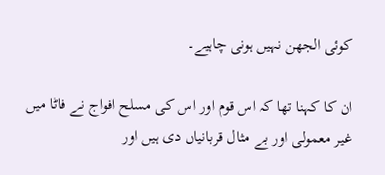کوئی الجھن نہیں ہونی چاہیے۔

ان کا کہنا تھا کہ اس قوم اور اس کی مسلح افواج نے فاٹا میں غیر معمولی اور بے مثال قربانیاں دی ہیں اور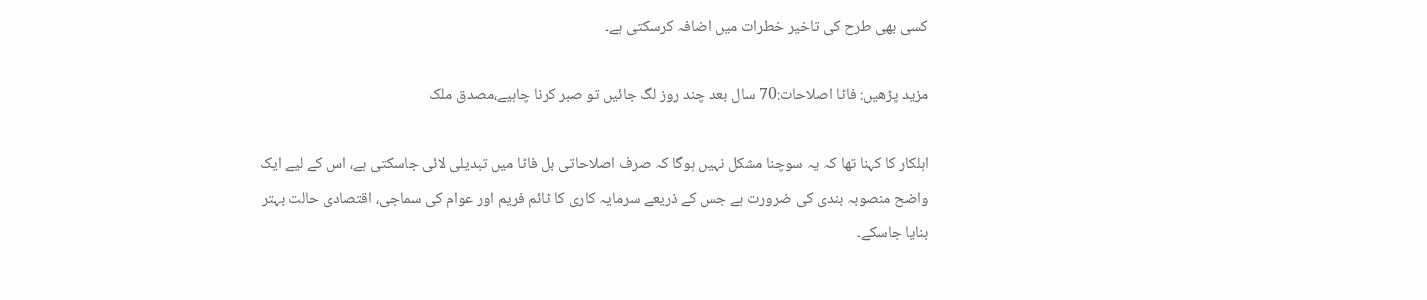کسی بھی طرح کی تاخیر خطرات میں اضافہ کرسکتی ہے۔

مزید پڑھیں: فاٹا اصلاحات:70 سال بعد چند روز لگ جائیں تو صبر کرنا چاہیے،مصدق ملک

اہلکار کا کہنا تھا کہ یہ سوچنا مشکل نہیں ہوگا کہ صرف اصلاحاتی بل فاٹا میں تبدیلی لائی جاسکتی ہے، اس کے لیے ایک واضح منصوبہ بندی کی ضرورت ہے جس کے ذریعے سرمایہ کاری کا ٹائم فریم اور عوام کی سماجی، اقتصادی حالت بہتر بنایا جاسکے۔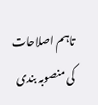تاہم اصلاحات کی منصوبہ بندی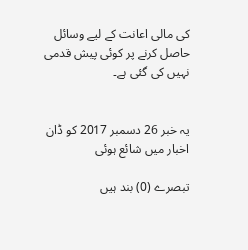کی مالی اعانت کے لیے وسائل حاصل کرنے پر کوئی پیش قدمی نہیں کی گئی ہے۔


یہ خبر 26 دسمبر 2017 کو ڈان اخبار میں شائع ہوئی

تبصرے (0) بند ہیں